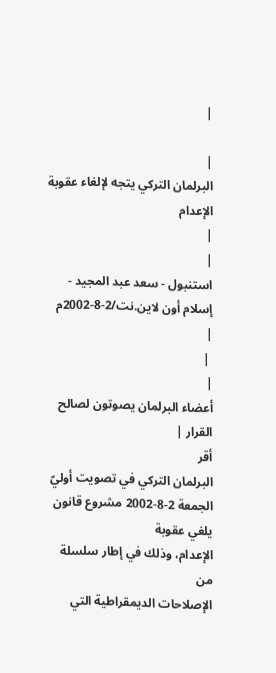|

|
البرلمان التركي يتجه لإلغاء عقوبة الإعدام
|
|
استنبول - سعد عبد المجيد - إسلام أون لاين.نت/2-8-2002م
|
 |
|
أعضاء البرلمان يصوتون لصالح القرار |
أقر
البرلمان التركي في تصويت أوليّ
الجمعة 2-8-2002 مشروع قانون يلغي عقوبة
الإعدام، وذلك في إطار سلسلة من
الإصلاحات الديمقراطية التي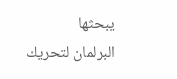يبحثها
البرلمان لتحريك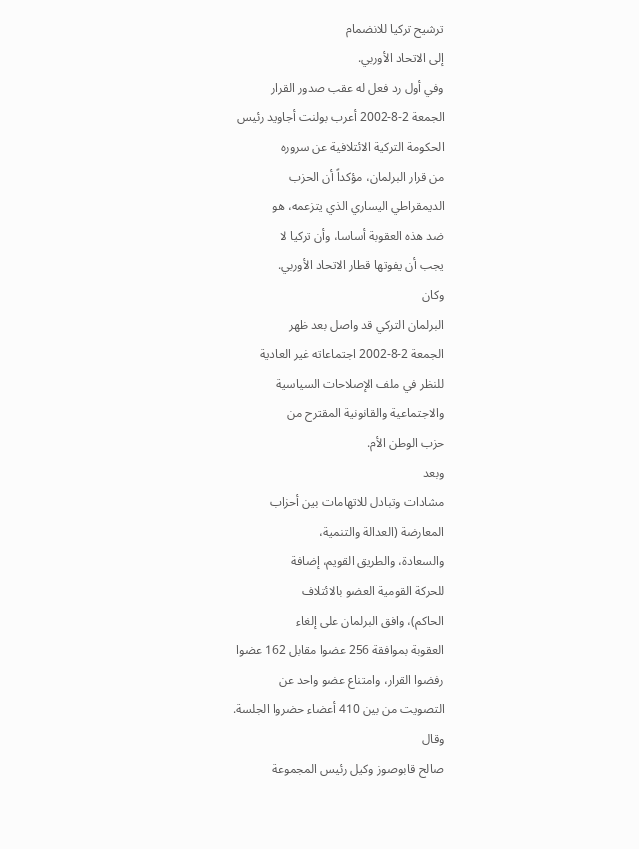ترشيح تركيا للانضمام
إلى الاتحاد الأوربي.
وفي أول رد فعل له عقب صدور القرار
الجمعة 2-8-2002 أعرب بولنت أجاويد رئيس
الحكومة التركية الائتلافية عن سروره
من قرار البرلمان، مؤكداً أن الحزب
الديمقراطي اليساري الذي يتزعمه، هو
ضد هذه العقوبة أساسا، وأن تركيا لا
يجب أن يفوتها قطار الاتحاد الأوربي.
وكان
البرلمان التركي قد واصل بعد ظهر
الجمعة 2-8-2002 اجتماعاته غير العادية
للنظر في ملف الإصلاحات السياسية
والاجتماعية والقانونية المقترح من
حزب الوطن الأم.
وبعد
مشادات وتبادل للاتهامات بين أحزاب
المعارضة (العدالة والتنمية،
والسعادة، والطريق القويم، إضافة
للحركة القومية العضو بالائتلاف
الحاكم)، وافق البرلمان على إلغاء
العقوبة بموافقة 256 عضوا مقابل 162 عضوا
رفضوا القرار، وامتناع عضو واحد عن
التصويت من بين 410 أعضاء حضروا الجلسة.
وقال
صالح قابوصوز وكيل رئيس المجموعة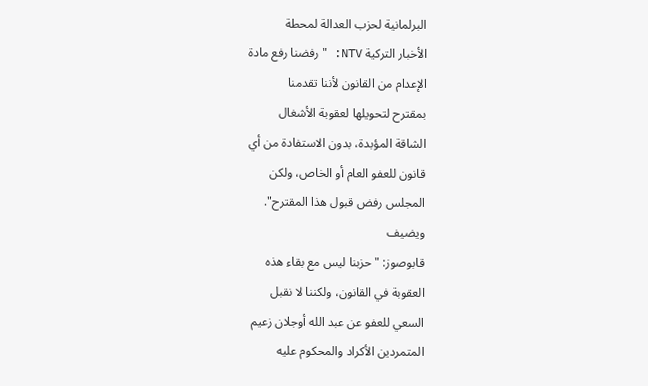البرلمانية لحزب العدالة لمحطة
الأخبار التركية NTV: "رفضنا رفع مادة
الإعدام من القانون لأننا تقدمنا
بمقترح لتحويلها لعقوبة الأشغال
الشاقة المؤبدة، بدون الاستفادة من أي
قانون للعفو العام أو الخاص، ولكن
المجلس رفض قبول هذا المقترح".
ويضيف
قابوصوز: "حزبنا ليس مع بقاء هذه
العقوبة في القانون، ولكننا لا نقبل
السعي للعفو عن عبد الله أوجلان زعيم
المتمردين الأكراد والمحكوم عليه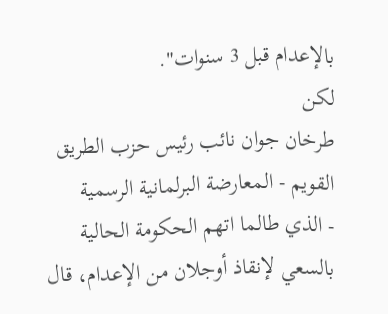بالإعدام قبل 3 سنوات".
لكن
طرخان جوان نائب رئيس حزب الطريق
القويم - المعارضة البرلمانية الرسمية
- الذي طالما اتهم الحكومة الحالية
بالسعي لإنقاذ أوجلان من الإعدام، قال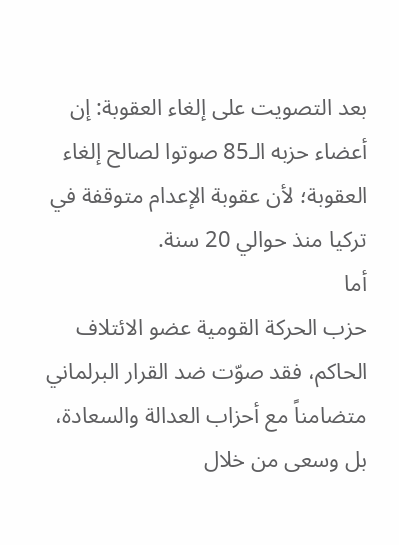بعد التصويت على إلغاء العقوبة: إن
أعضاء حزبه الـ85 صوتوا لصالح إلغاء
العقوبة؛ لأن عقوبة الإعدام متوقفة في
تركيا منذ حوالي 20 سنة.
أما
حزب الحركة القومية عضو الائتلاف
الحاكم، فقد صوّت ضد القرار البرلماني
متضامناً مع أحزاب العدالة والسعادة،
بل وسعى من خلال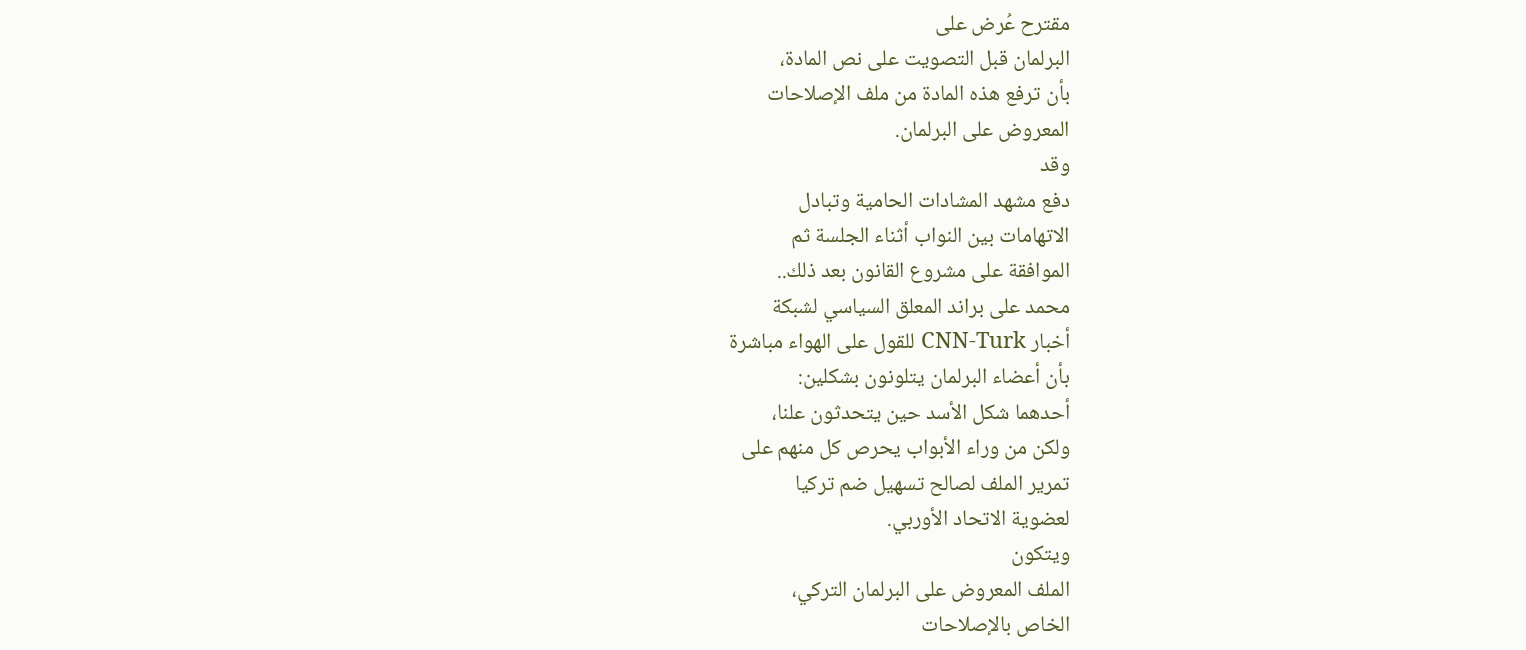مقترح عُرض على
البرلمان قبل التصويت على نص المادة،
بأن ترفع هذه المادة من ملف الإصلاحات
المعروض على البرلمان.
وقد
دفع مشهد المشادات الحامية وتبادل
الاتهامات بين النواب أثناء الجلسة ثم
الموافقة على مشروع القانون بعد ذلك..
محمد على براند المعلق السياسي لشبكة
أخبار CNN-Turk للقول على الهواء مباشرة
بأن أعضاء البرلمان يتلونون بشكلين:
أحدهما شكل الأسد حين يتحدثون علنا،
ولكن من وراء الأبواب يحرص كل منهم على
تمرير الملف لصالح تسهيل ضم تركيا
لعضوية الاتحاد الأوربي.
ويتكون
الملف المعروض على البرلمان التركي،
الخاص بالإصلاحات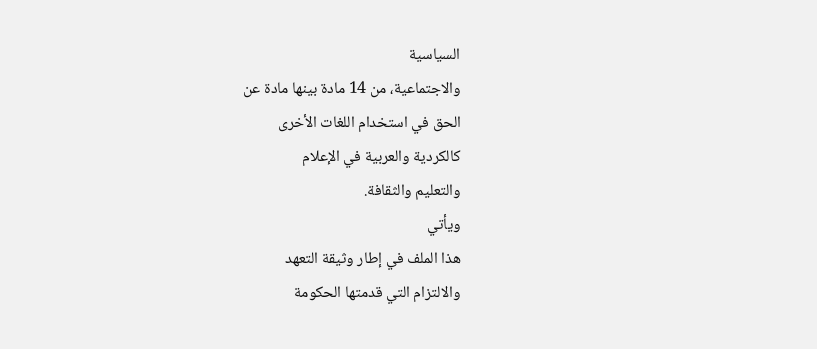السياسية
والاجتماعية، من 14 مادة بينها مادة عن
الحق في استخدام اللغات الأخرى
كالكردية والعربية في الإعلام
والتعليم والثقافة.
ويأتي
هذا الملف في إطار وثيقة التعهد
والالتزام التي قدمتها الحكومة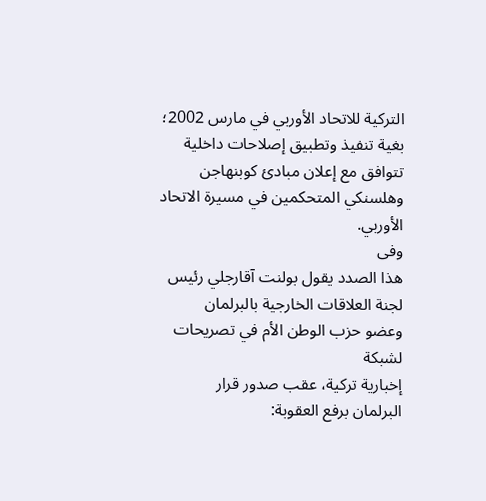التركية للاتحاد الأوربي في مارس 2002؛
بغية تنفيذ وتطبيق إصلاحات داخلية
تتوافق مع إعلان مبادئ كوبنهاجن
وهلسنكي المتحكمين في مسيرة الاتحاد
الأوربي.
وفى
هذا الصدد يقول بولنت آقارجلي رئيس
لجنة العلاقات الخارجية بالبرلمان
وعضو حزب الوطن الأم في تصريحات لشبكة
إخبارية تركية، عقب صدور قرار
البرلمان برفع العقوبة: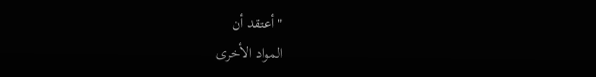"أعتقد أن
المواد الأخرى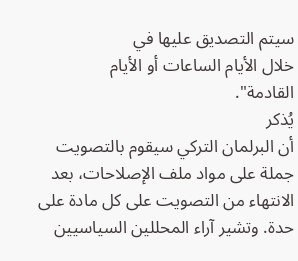سيتم التصديق عليها في
خلال الأيام الساعات أو الأيام
القادمة".
يُذكر
أن البرلمان التركي سيقوم بالتصويت
جملة على مواد ملف الإصلاحات، بعد
الانتهاء من التصويت على كل مادة على
حدة. وتشير آراء المحللين السياسيين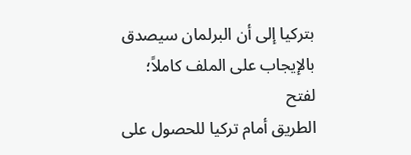بتركيا إلى أن البرلمان سيصدق
بالإيجاب على الملف كاملاً؛ لفتح
الطريق أمام تركيا للحصول على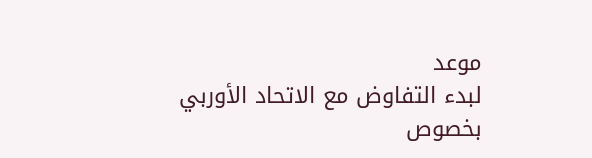موعد
لبدء التفاوض مع الاتحاد الأوربي
بخصوص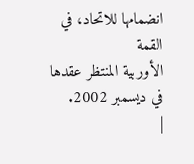انضمامها للاتحاد، في القمة
الأوربية المنتظر عقدها في ديسمبر 2002.
|